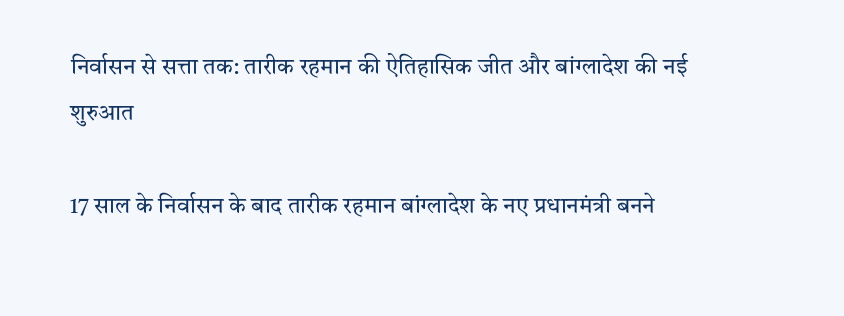निर्वासन से सत्ता तक: तारीक रहमान की ऐतिहासिक जीत और बांग्लादेश की नई शुरुआत

17 साल के निर्वासन के बाद तारीक रहमान बांग्लादेश के नए प्रधानमंत्री बनने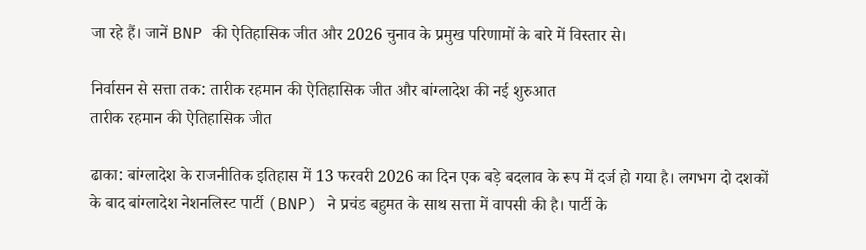जा रहे हैं। जानें BNP की ऐतिहासिक जीत और 2026 चुनाव के प्रमुख परिणामों के बारे में विस्तार से।

निर्वासन से सत्ता तक: तारीक रहमान की ऐतिहासिक जीत और बांग्लादेश की नई शुरुआत
तारीक रहमान की ऐतिहासिक जीत

ढाका: बांग्लादेश के राजनीतिक इतिहास में 13 फरवरी 2026 का दिन एक बड़े बदलाव के रूप में दर्ज हो गया है। लगभग दो दशकों के बाद बांग्लादेश नेशनलिस्ट पार्टी (BNP) ने प्रचंड बहुमत के साथ सत्ता में वापसी की है। पार्टी के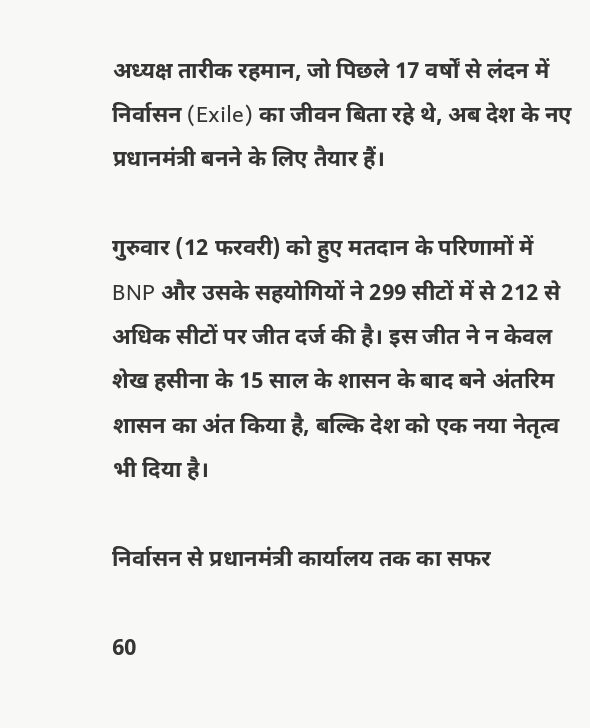अध्यक्ष तारीक रहमान, जो पिछले 17 वर्षों से लंदन में निर्वासन (Exile) का जीवन बिता रहे थे, अब देश के नए प्रधानमंत्री बनने के लिए तैयार हैं।

गुरुवार (12 फरवरी) को हुए मतदान के परिणामों में BNP और उसके सहयोगियों ने 299 सीटों में से 212 से अधिक सीटों पर जीत दर्ज की है। इस जीत ने न केवल शेख हसीना के 15 साल के शासन के बाद बने अंतरिम शासन का अंत किया है, बल्कि देश को एक नया नेतृत्व भी दिया है।

निर्वासन से प्रधानमंत्री कार्यालय तक का सफर

60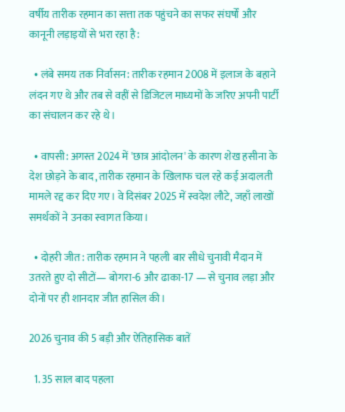वर्षीय तारीक रहमान का सत्ता तक पहुंचने का सफर संघर्षों और कानूनी लड़ाइयों से भरा रहा है:

  • लंबे समय तक निर्वासन: तारीक रहमान 2008 में इलाज के बहाने लंदन गए थे और तब से वहीं से डिजिटल माध्यमों के जरिए अपनी पार्टी का संचालन कर रहे थे।

  • वापसी: अगस्त 2024 में 'छात्र आंदोलन' के कारण शेख हसीना के देश छोड़ने के बाद, तारीक रहमान के खिलाफ चल रहे कई अदालती मामले रद्द कर दिए गए। वे दिसंबर 2025 में स्वदेश लौटे, जहाँ लाखों समर्थकों ने उनका स्वागत किया।

  • दोहरी जीत: तारीक रहमान ने पहली बार सीधे चुनावी मैदान में उतरते हुए दो सीटों— बोगरा-6 और ढाका-17 — से चुनाव लड़ा और दोनों पर ही शानदार जीत हासिल की।

2026 चुनाव की 5 बड़ी और ऐतिहासिक बातें

  1. 35 साल बाद पहला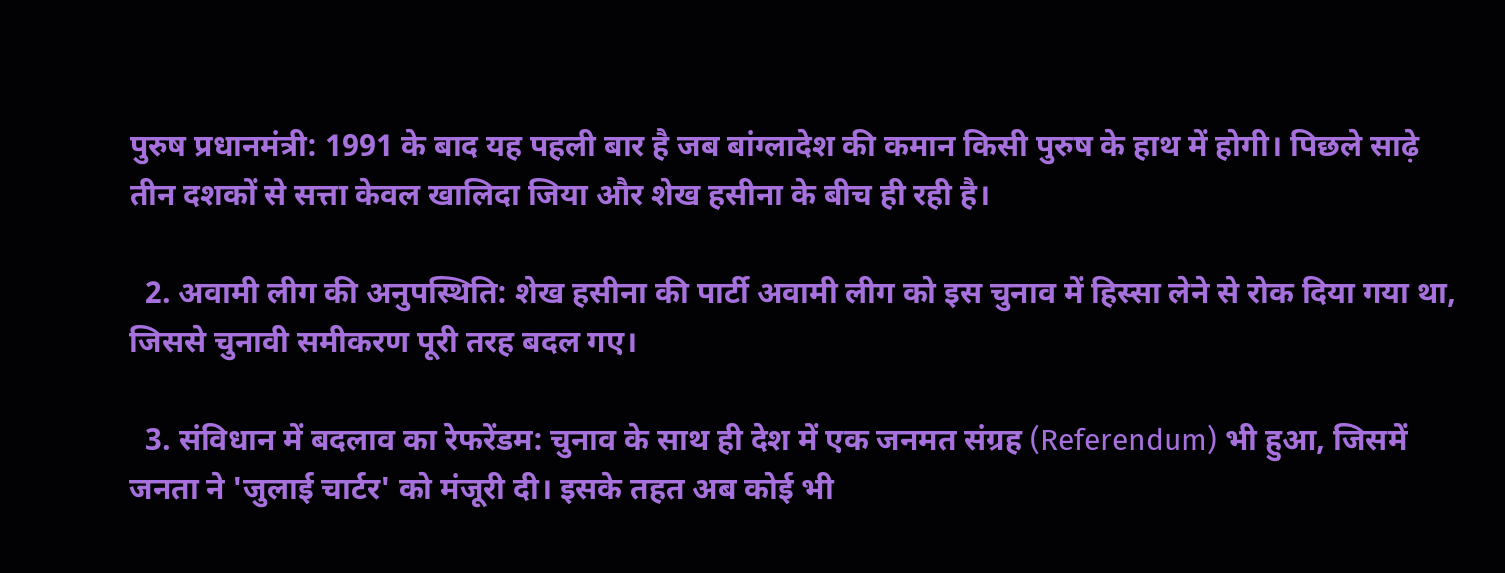पुरुष प्रधानमंत्री: 1991 के बाद यह पहली बार है जब बांग्लादेश की कमान किसी पुरुष के हाथ में होगी। पिछले साढ़े तीन दशकों से सत्ता केवल खालिदा जिया और शेख हसीना के बीच ही रही है।

  2. अवामी लीग की अनुपस्थिति: शेख हसीना की पार्टी अवामी लीग को इस चुनाव में हिस्सा लेने से रोक दिया गया था, जिससे चुनावी समीकरण पूरी तरह बदल गए।

  3. संविधान में बदलाव का रेफरेंडम: चुनाव के साथ ही देश में एक जनमत संग्रह (Referendum) भी हुआ, जिसमें जनता ने 'जुलाई चार्टर' को मंजूरी दी। इसके तहत अब कोई भी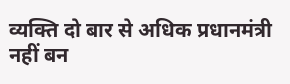व्यक्ति दो बार से अधिक प्रधानमंत्री नहीं बन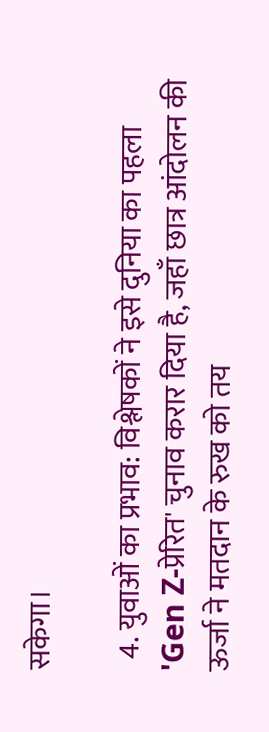सकेगा।

  4. युवाओं का प्रभाव: विश्लेषकों ने इसे दुनिया का पहला 'Gen Z-प्रेरित' चुनाव करार दिया है, जहाँ छात्र आंदोलन की ऊर्जा ने मतदान के रुख को तय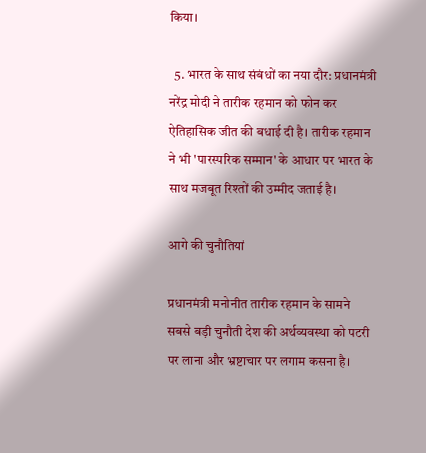किया।

  5. भारत के साथ संबंधों का नया दौर: प्रधानमंत्री नरेंद्र मोदी ने तारीक रहमान को फोन कर ऐतिहासिक जीत की बधाई दी है। तारीक रहमान ने भी 'पारस्परिक सम्मान' के आधार पर भारत के साथ मजबूत रिश्तों की उम्मीद जताई है।

आगे की चुनौतियां

प्रधानमंत्री मनोनीत तारीक रहमान के सामने सबसे बड़ी चुनौती देश की अर्थव्यवस्था को पटरी पर लाना और भ्रष्टाचार पर लगाम कसना है।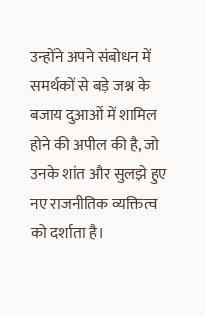उन्होंने अपने संबोधन में समर्थकों से बड़े जश्न के बजाय दुआओं में शामिल होने की अपील की है, जो उनके शांत और सुलझे हुए नए राजनीतिक व्यक्तित्व को दर्शाता है।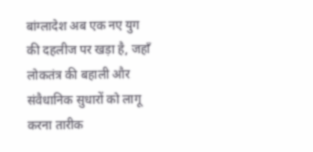बांग्लादेश अब एक नए युग की दहलीज पर खड़ा है, जहाँ लोकतंत्र की बहाली और संवैधानिक सुधारों को लागू करना तारीक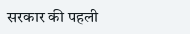सरकार की पहली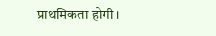प्राथमिकता होगी।